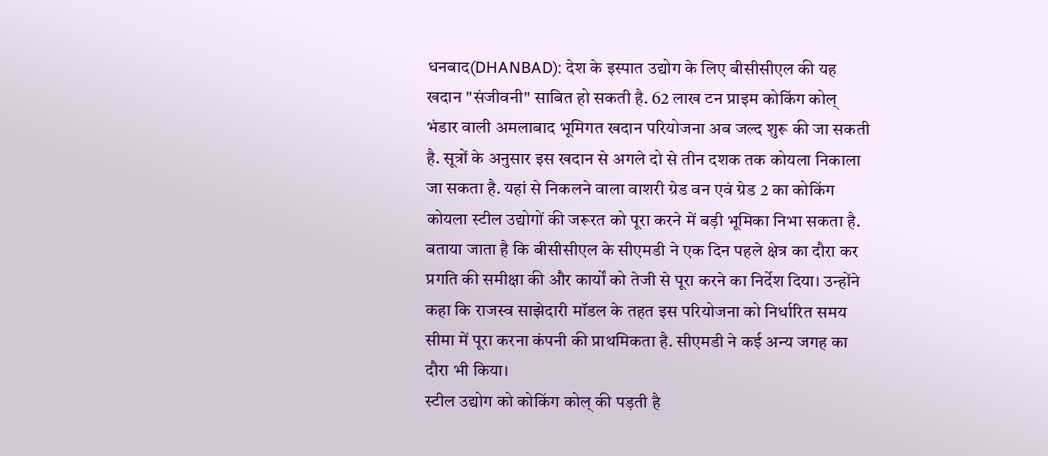धनबाद(DHANBAD): देश के इस्पात उद्योग के लिए बीसीसीएल की यह खदान "संजीवनी" साबित हो सकती है. 62 लाख टन प्राइम कोकिंग कोल् भंडार वाली अमलाबाद भूमिगत खदान परियोजना अब जल्द शुरू की जा सकती है. सूत्रों के अनुसार इस खदान से अगले दो से तीन दशक तक कोयला निकाला जा सकता है. यहां से निकलने वाला वाशरी ग्रेड वन एवं ग्रेड 2 का कोकिंग कोयला स्टील उद्योगों की जरूरत को पूरा करने में बड़ी भूमिका निभा सकता है. बताया जाता है कि बीसीसीएल के सीएमडी ने एक दिन पहले क्षेत्र का दौरा कर प्रगति की समीक्षा की और कार्यों को तेजी से पूरा करने का निर्देश दिया। उन्होंने कहा कि राजस्व साझेदारी मॉडल के तहत इस परियोजना को निर्धारित समय सीमा में पूरा करना कंपनी की प्राथमिकता है. सीएमडी ने कई अन्य जगह का दौरा भी किया।
स्टील उद्योग को कोकिंग कोल् की पड़ती है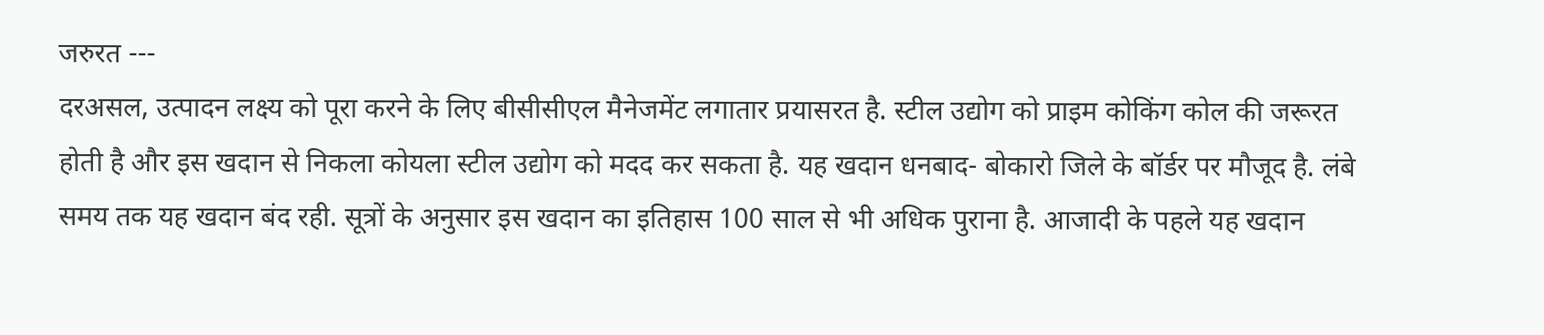जरुरत ---
दरअसल, उत्पादन लक्ष्य को पूरा करने के लिए बीसीसीएल मैनेजमेंट लगातार प्रयासरत है. स्टील उद्योग को प्राइम कोकिंग कोल की जरूरत होती है और इस खदान से निकला कोयला स्टील उद्योग को मदद कर सकता है. यह खदान धनबाद- बोकारो जिले के बॉर्डर पर मौजूद है. लंबे समय तक यह खदान बंद रही. सूत्रों के अनुसार इस खदान का इतिहास 100 साल से भी अधिक पुराना है. आजादी के पहले यह खदान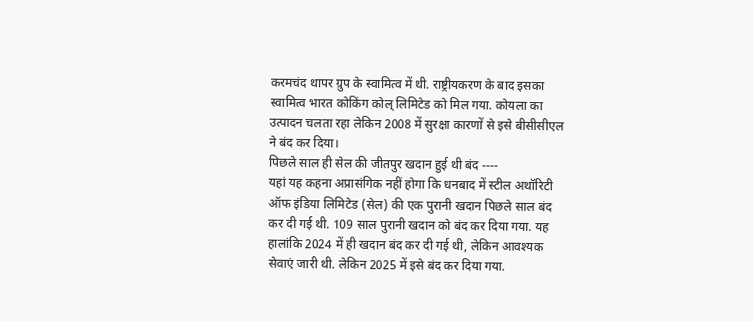करमचंद थापर ग्रुप के स्वामित्व में थी. राष्ट्रीयकरण के बाद इसका स्वामित्व भारत कोकिंग कोल् लिमिटेड को मिल गया. कोयला का उत्पादन चलता रहा लेकिन 2008 में सुरक्षा कारणों से इसे बीसीसीएल ने बंद कर दिया।
पिछले साल ही सेल की जीतपुर खदान हुई थी बंद ----
यहां यह कहना अप्रासंगिक नहीं होगा कि धनबाद में स्टील अथॉरिटी ऑफ इंडिया लिमिटेड (सेल) की एक पुरानी खदान पिछले साल बंद कर दी गई थी. 109 साल पुरानी खदान को बंद कर दिया गया. यह हालांकि 2024 में ही खदान बंद कर दी गई थी, लेकिन आवश्यक सेवाएं जारी थी. लेकिन 2025 में इसे बंद कर दिया गया.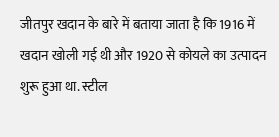जीतपुर खदान के बारे में बताया जाता है कि 1916 में खदान खोली गई थी और 1920 से कोयले का उत्पादन शुरू हुआ था. स्टील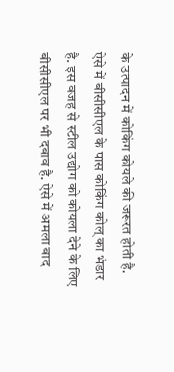के उत्पादन में कोकिंग कोयले की जरूरत होती है. ऐसे में बीसीसीएल के पास कोकिंग कोल् का भंडार है. इस वजह से स्टील उद्योग को कोयला देने के लिए बीसीसीएल पर भी दबाव है. ऐसे में अमला बाद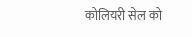कोलियरी सेल को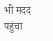भी मदद पहुंचा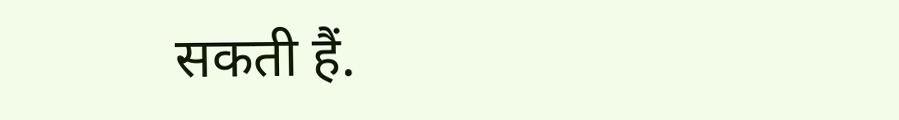सकती हैं.